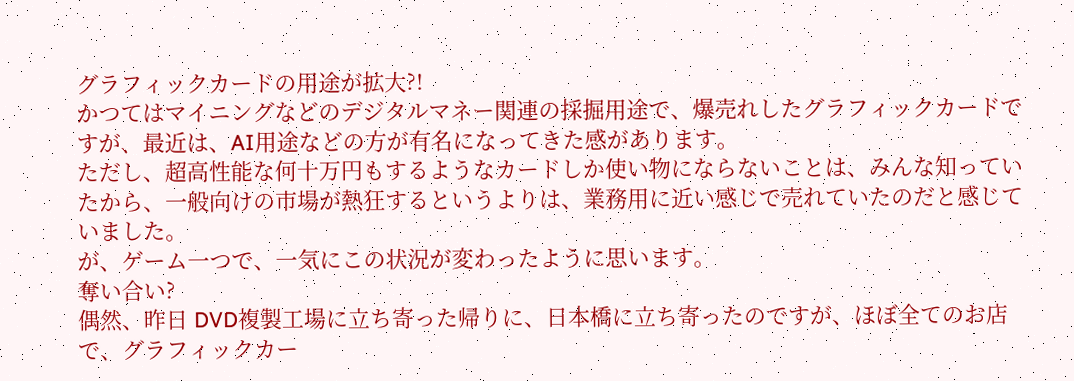グラフィックカードの用途が拡大?!
かつてはマイニングなどのデジタルマネー関連の採掘用途で、爆売れしたグラフィックカードですが、最近は、AI用途などの方が有名になってきた感があります。
ただし、超高性能な何十万円もするようなカードしか使い物にならないことは、みんな知っていたから、一般向けの市場が熱狂するというよりは、業務用に近い感じで売れていたのだと感じていました。
が、ゲーム一つで、一気にこの状況が変わったように思います。
奪い合い?
偶然、昨日 DVD複製工場に立ち寄った帰りに、日本橋に立ち寄ったのですが、ほぼ全てのお店で、グラフィックカー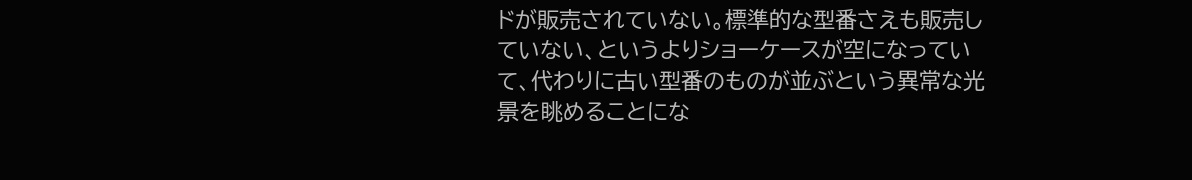ドが販売されていない。標準的な型番さえも販売していない、というよりショーケースが空になっていて、代わりに古い型番のものが並ぶという異常な光景を眺めることにな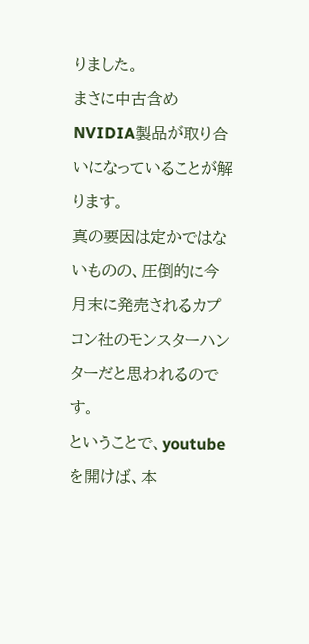りました。
まさに中古含め NVIDIA製品が取り合いになっていることが解ります。
真の要因は定かではないものの、圧倒的に今月末に発売されるカプコン社のモンスターハンターだと思われるのです。
ということで、youtubeを開けば、本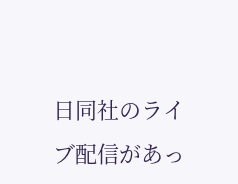日同社のライブ配信があっ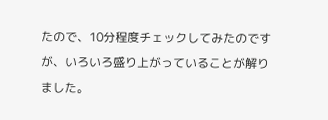たので、10分程度チェックしてみたのですが、いろいろ盛り上がっていることが解りました。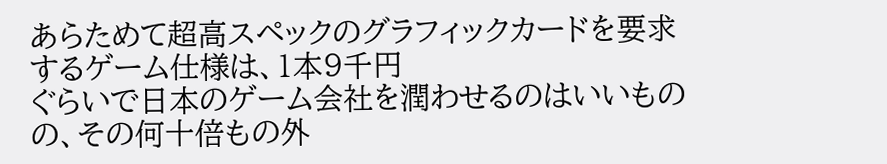あらためて超高スペックのグラフィックカードを要求するゲーム仕様は、1本9千円
ぐらいで日本のゲーム会社を潤わせるのはいいものの、その何十倍もの外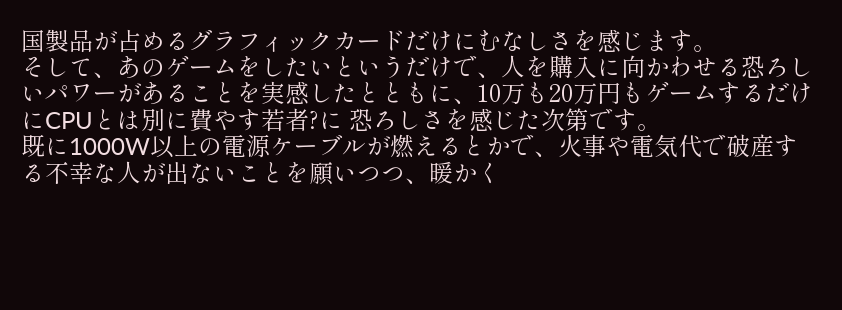国製品が占めるグラフィックカードだけにむなしさを感じます。
そして、あのゲームをしたいというだけで、人を購入に向かわせる恐ろしいパワーがあることを実感したとともに、10万も20万円もゲームするだけにCPUとは別に費やす若者?に 恐ろしさを感じた次第です。
既に1000W以上の電源ケーブルが燃えるとかで、火事や電気代で破産する不幸な人が出ないことを願いつつ、暖かく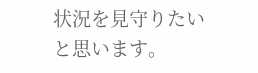状況を見守りたいと思います。